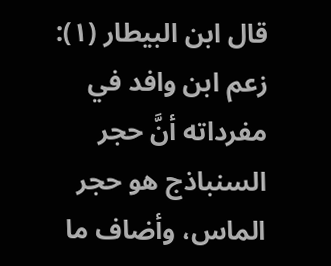قال ابن البيطار (١): زعم ابن وافد في مفرداته أنَّ حجر السنباذج هو حجر الماس، وأضاف ما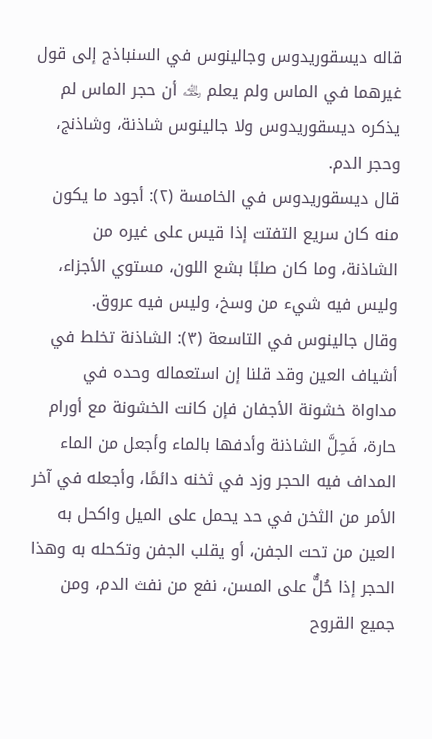قاله ديسقوريدوس وجالينوس في السنباذج إلى قول غيرهما في الماس ولم يعلم ﵀ أن حجر الماس لم يذكره ديسقوريدوس ولا جالينوس شاذنة، وشاذنج، وحجر الدم.
قال ديسقوريدوس في الخامسة (٢): أجود ما يكون منه كان سريع التفتت إذا قيس على غيره من الشاذنة، وما كان صلبًا بشع اللون، مستوي الأجزاء، وليس فيه شيء من وسخ، وليس فيه عروق.
وقال جالينوس في التاسعة (٣): الشاذنة تخلط في أشياف العين وقد قلنا إن استعماله وحده في مداواة خشونة الأجفان فإن كانت الخشونة مع أورام حارة، فَحِلَّ الشاذنة وأدفها بالماء وأجعل من الماء المداف فيه الحجر وزد في ثخنه دائمًا، وأجعله في آخر الأمر من الثخن في حد يحمل على الميل واكحل به العين من تحت الجفن، أو يقلب الجفن وتكحله به وهذا الحجر إذا حُلٌّ على المسن، نفع من نفث الدم، ومن جميع القروح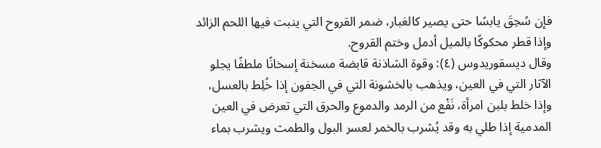فإن سُحِقَ يابسًا حتى يصير كالغبار، ضمر القروح التي ينبت فيها اللحم الزائد وإذا قطر محكوكًا بالميل أدمل وختم القروح.
وقال ديسقوريدوس (٤): وقوة الشاذنة قابضة مسخنة إسخانًا ملطفًا يجلو الآثار التي في العين، ويذهب بالخشونة التي في الجفون إذا خُلِط بالعسل، وإذا خلط بلبن امرأة، نَفْع من الرمد والدموع والحرق التي تعرض في العين المدمية إذا طلي به وقد يُشرب بالخمر لعسر البول والطمث ويشرب بماء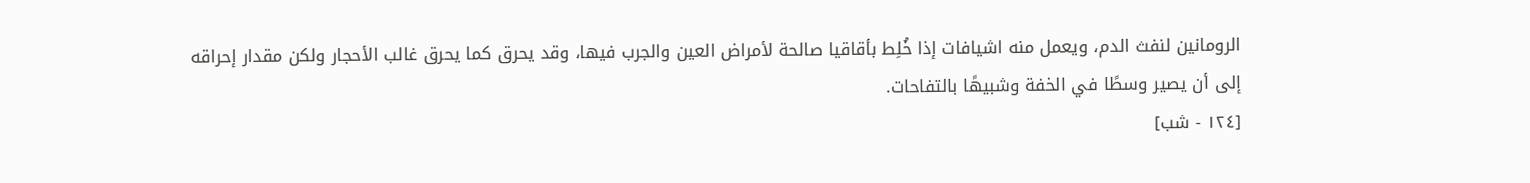الرومانين لنفث الدم، ويعمل منه اشيافات إذا خُلِط بأقاقيا صالحة لأمراض العين والجرب فيها، وقد يحرق كما يحرق غالب الأحجار ولكن مقدار إحراقه إلى أن يصير وسطًا في الخفة وشبيهًا بالتفاحات.
[١٢٤ - شب]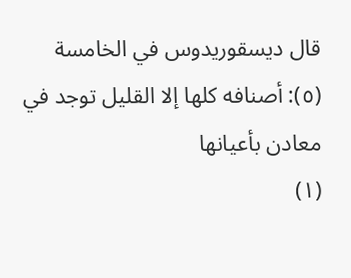قال ديسقوريدوس في الخامسة (٥): أصنافه كلها إلا القليل توجد في معادن بأعيانها
(١)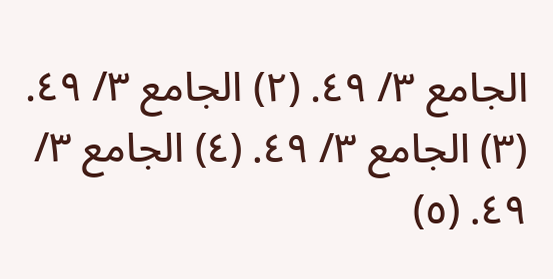الجامع ٣/ ٤٩. (٢) الجامع ٣/ ٤٩. (٣) الجامع ٣/ ٤٩. (٤) الجامع ٣/ ٤٩. (٥)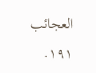العجائب ١٩١.